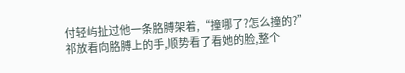付轻屿扯过他一条胳膊架着,“撞哪了?怎么撞的?”
祁放看向胳膊上的手,顺势看了看她的脸,整个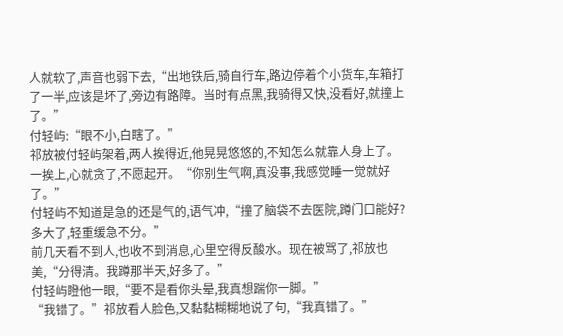人就软了,声音也弱下去,“出地铁后,骑自行车,路边停着个小货车,车箱打了一半,应该是坏了,旁边有路障。当时有点黑,我骑得又快,没看好,就撞上了。”
付轻屿:“眼不小,白瞎了。”
祁放被付轻屿架着,两人挨得近,他晃晃悠悠的,不知怎么就靠人身上了。一挨上,心就贪了,不愿起开。“你别生气啊,真没事,我感觉睡一觉就好了。”
付轻屿不知道是急的还是气的,语气冲,“撞了脑袋不去医院,蹲门口能好?多大了,轻重缓急不分。”
前几天看不到人,也收不到消息,心里空得反酸水。现在被骂了,祁放也美,“分得清。我蹲那半天,好多了。”
付轻屿瞪他一眼,“要不是看你头晕,我真想踹你一脚。”
“我错了。”祁放看人脸色,又黏黏糊糊地说了句,“我真错了。”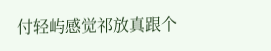付轻屿感觉祁放真跟个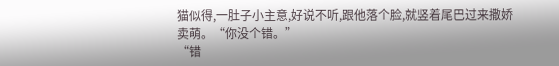猫似得,一肚子小主意,好说不听,跟他落个脸,就竖着尾巴过来撒娇卖萌。“你没个错。”
“错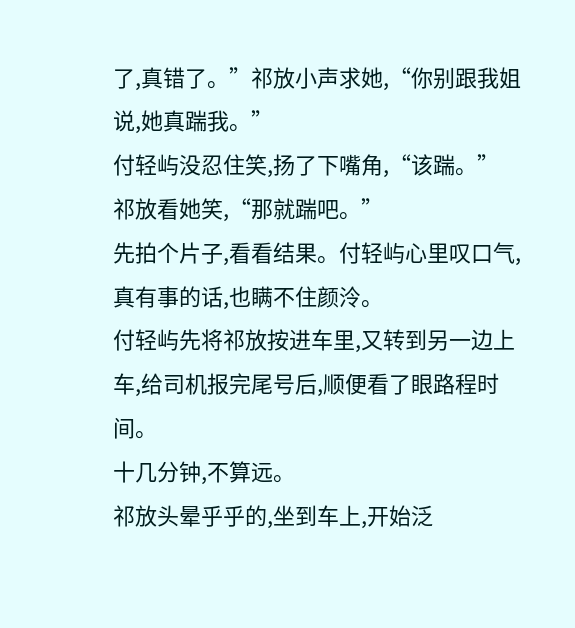了,真错了。”祁放小声求她,“你别跟我姐说,她真踹我。”
付轻屿没忍住笑,扬了下嘴角,“该踹。”
祁放看她笑,“那就踹吧。”
先拍个片子,看看结果。付轻屿心里叹口气,真有事的话,也瞒不住颜泠。
付轻屿先将祁放按进车里,又转到另一边上车,给司机报完尾号后,顺便看了眼路程时间。
十几分钟,不算远。
祁放头晕乎乎的,坐到车上,开始泛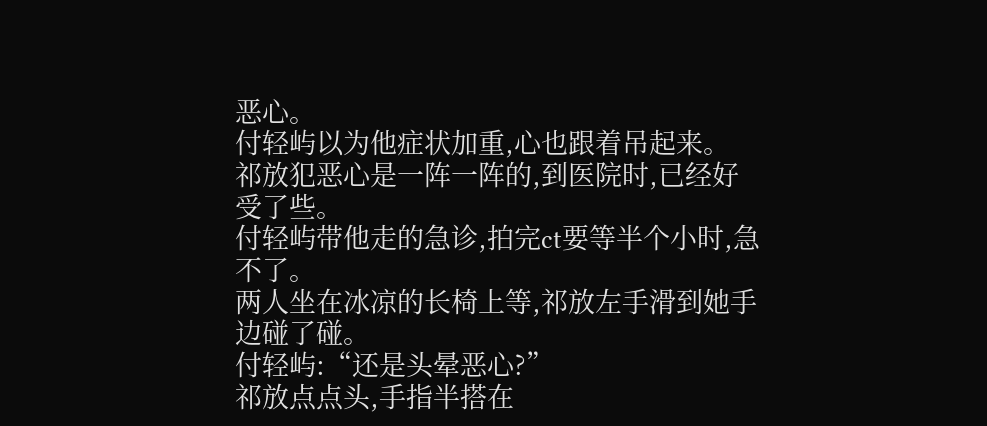恶心。
付轻屿以为他症状加重,心也跟着吊起来。
祁放犯恶心是一阵一阵的,到医院时,已经好受了些。
付轻屿带他走的急诊,拍完ct要等半个小时,急不了。
两人坐在冰凉的长椅上等,祁放左手滑到她手边碰了碰。
付轻屿:“还是头晕恶心?”
祁放点点头,手指半搭在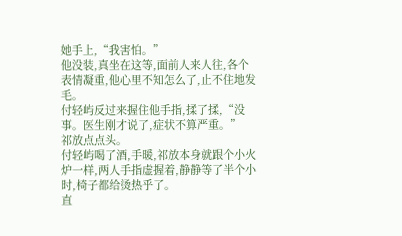她手上,“我害怕。”
他没装,真坐在这等,面前人来人往,各个表情凝重,他心里不知怎么了,止不住地发毛。
付轻屿反过来握住他手指,揉了揉,“没事。医生刚才说了,症状不算严重。”
祁放点点头。
付轻屿喝了酒,手暖,祁放本身就跟个小火炉一样,两人手指虚握着,静静等了半个小时,椅子都给烫热乎了。
直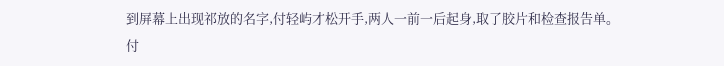到屏幕上出现祁放的名字,付轻屿才松开手,两人一前一后起身,取了胶片和检查报告单。
付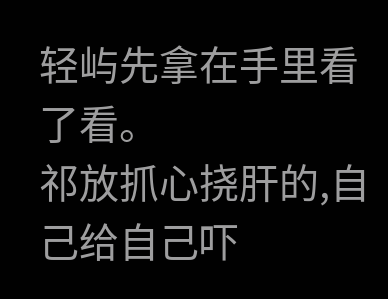轻屿先拿在手里看了看。
祁放抓心挠肝的,自己给自己吓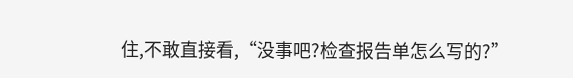住,不敢直接看,“没事吧?检查报告单怎么写的?”